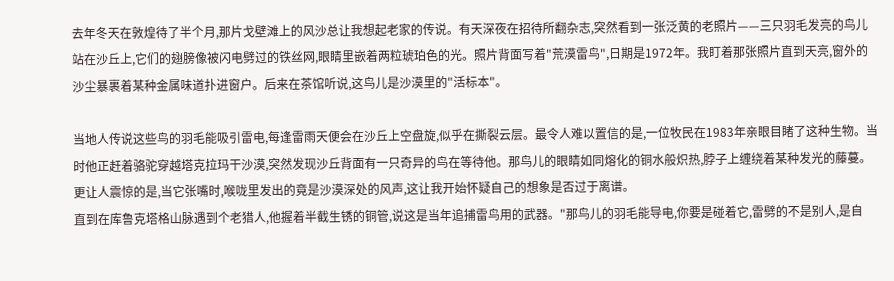去年冬天在敦煌待了半个月,那片戈壁滩上的风沙总让我想起老家的传说。有天深夜在招待所翻杂志,突然看到一张泛黄的老照片——三只羽毛发亮的鸟儿站在沙丘上,它们的翅膀像被闪电劈过的铁丝网,眼睛里嵌着两粒琥珀色的光。照片背面写着"荒漠雷鸟",日期是1972年。我盯着那张照片直到天亮,窗外的沙尘暴裹着某种金属味道扑进窗户。后来在茶馆听说,这鸟儿是沙漠里的"活标本"。

当地人传说这些鸟的羽毛能吸引雷电,每逢雷雨天便会在沙丘上空盘旋,似乎在撕裂云层。最令人难以置信的是,一位牧民在1983年亲眼目睹了这种生物。当时他正赶着骆驼穿越塔克拉玛干沙漠,突然发现沙丘背面有一只奇异的鸟在等待他。那鸟儿的眼睛如同熔化的铜水般炽热,脖子上缠绕着某种发光的藤蔓。更让人震惊的是,当它张嘴时,喉咙里发出的竟是沙漠深处的风声,这让我开始怀疑自己的想象是否过于离谱。
直到在库鲁克塔格山脉遇到个老猎人,他握着半截生锈的铜管,说这是当年追捕雷鸟用的武器。"那鸟儿的羽毛能导电,你要是碰着它,雷劈的不是别人,是自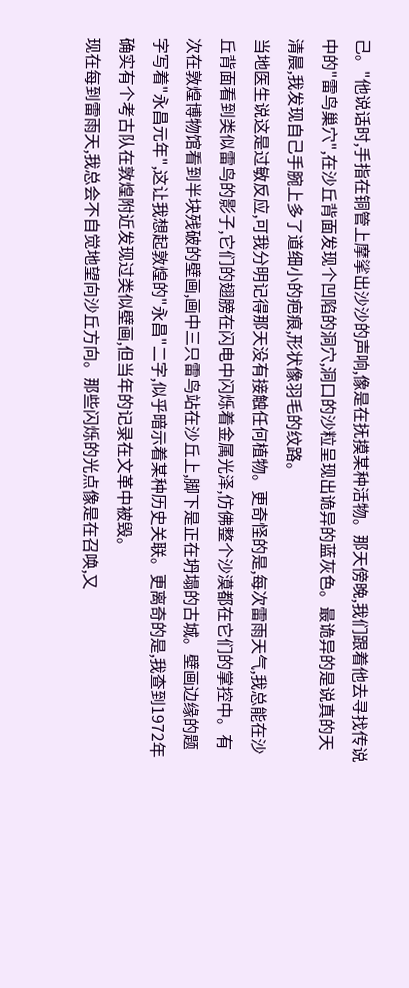己。"他说话时,手指在铜管上摩挲出沙沙的声响,像是在抚摸某种活物。那天傍晚,我们跟着他去寻找传说中的"雷鸟巢穴",在沙丘背面发现个凹陷的洞穴,洞口的沙粒呈现出诡异的蓝灰色。最诡异的是说真的天清晨,我发现自己手腕上多了道细小的疤痕,形状像羽毛的纹路。
当地医生说这是过敏反应,可我分明记得那天没有接触任何植物。更奇怪的是,每次雷雨天气,我总能在沙丘背面看到类似雷鸟的影子,它们的翅膀在闪电中闪烁着金属光泽,仿佛整个沙漠都在它们的掌控中。有次在敦煌博物馆看到半块残破的壁画,画中三只雷鸟站在沙丘上,脚下是正在坍塌的古城。壁画边缘的题字写着"永昌元年",这让我想起敦煌的"永昌"二字,似乎暗示着某种历史关联。更离奇的是,我查到1972年确实有个考古队在敦煌附近发现过类似壁画,但当年的记录在文革中被毁。
现在每到雷雨天,我总会不自觉地望向沙丘方向。那些闪烁的光点像是在召唤,又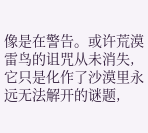像是在警告。或许荒漠雷鸟的诅咒从未消失,它只是化作了沙漠里永远无法解开的谜题,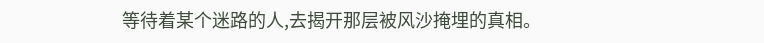等待着某个迷路的人,去揭开那层被风沙掩埋的真相。